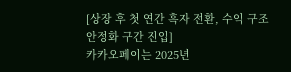[상장 후 첫 연간 흑자 전환, 수익 구조 안정화 구간 진입]
카카오페이는 2025년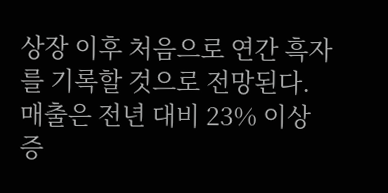상장 이후 처음으로 연간 흑자를 기록할 것으로 전망된다. 매출은 전년 대비 23% 이상 증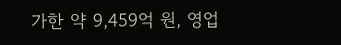가한 약 9,459억 원, 영업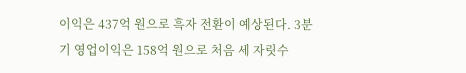이익은 437억 원으로 흑자 전환이 예상된다. 3분기 영업이익은 158억 원으로 처음 세 자릿수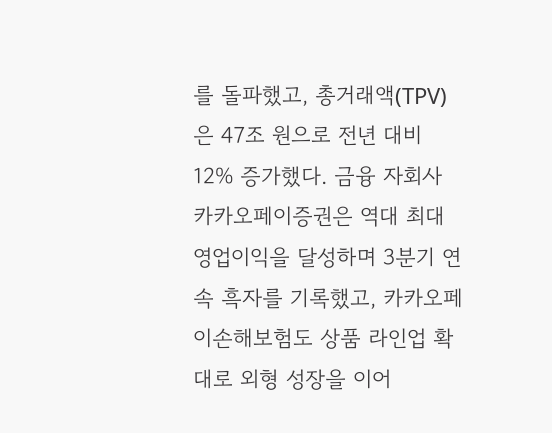를 돌파했고, 총거래액(TPV)은 47조 원으로 전년 대비 12% 증가했다. 금융 자회사 카카오페이증권은 역대 최대 영업이익을 달성하며 3분기 연속 흑자를 기록했고, 카카오페이손해보험도 상품 라인업 확대로 외형 성장을 이어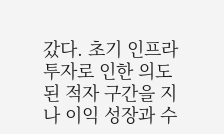갔다. 초기 인프라 투자로 인한 의도된 적자 구간을 지나 이익 성장과 수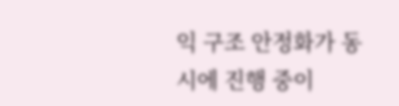익 구조 안정화가 동시에 진행 중이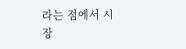라는 점에서 시장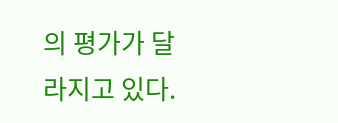의 평가가 달라지고 있다.